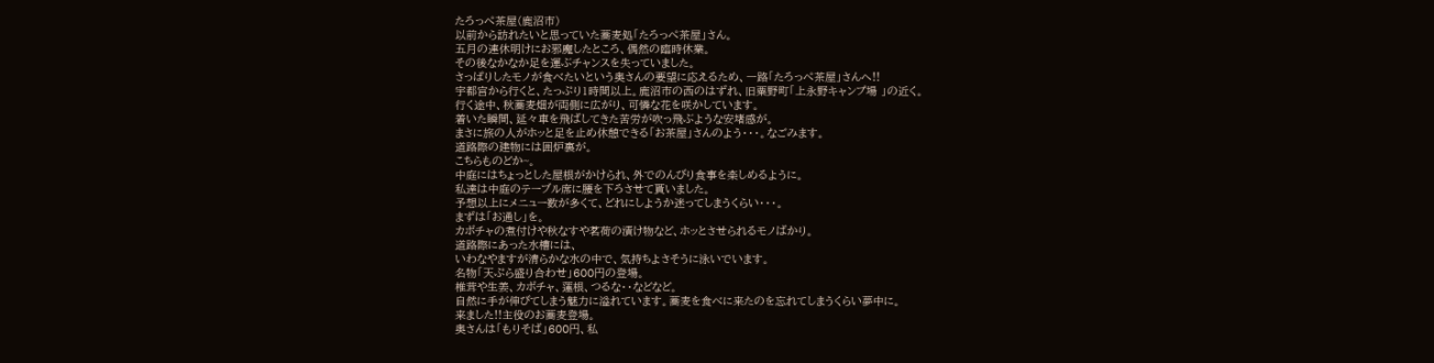たろっぺ茶屋(鹿沼市)
以前から訪れたいと思っていた蕎麦処「たろっぺ茶屋」さん。
五月の連休明けにお邪魔したところ、偶然の臨時休業。
その後なかなか足を運ぶチャンスを失っていました。
さっぱりしたモノが食べたいという奥さんの要望に応えるため、一路「たろっぺ茶屋」さんへ!!
宇都宮から行くと、たっぷり1時間以上。鹿沼市の西のはずれ、旧粟野町「上永野キャンプ場 」の近く。
行く途中、秋蕎麦畑が両側に広がり、可憐な花を咲かしています。
着いた瞬間、延々車を飛ばしてきた苦労が吹っ飛ぶような安堵感が。
まさに旅の人がホッと足を止め休憩できる「お茶屋」さんのよう・・・。なごみます。
道路際の建物には囲炉裏が。
こちらものどか~。
中庭にはちょっとした屋根がかけられ、外でのんびり食事を楽しめるように。
私達は中庭のテーブル席に腰を下ろさせて貰いました。
予想以上にメニュー数が多くて、どれにしようか迷ってしまうくらい・・・。
まずは「お通し」を。
カボチャの煮付けや秋なすや茗荷の漬け物など、ホッとさせられるモノばかり。
道路際にあった水槽には、
いわなやますが清らかな水の中で、気持ちよさそうに泳いでいます。
名物「天ぷら盛り合わせ」600円の登場。
椎茸や生姜、カボチャ、蓮根、つるな・・などなど。
自然に手が伸びてしまう魅力に溢れています。蕎麦を食べに来たのを忘れてしまうくらい夢中に。
来ました!!主役のお蕎麦登場。
奥さんは「もりそば」600円、私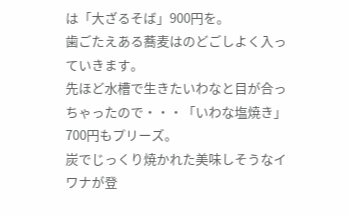は「大ざるそば」900円を。
歯ごたえある蕎麦はのどごしよく入っていきます。
先ほど水槽で生きたいわなと目が合っちゃったので・・・「いわな塩焼き」700円もプリーズ。
炭でじっくり焼かれた美味しそうなイワナが登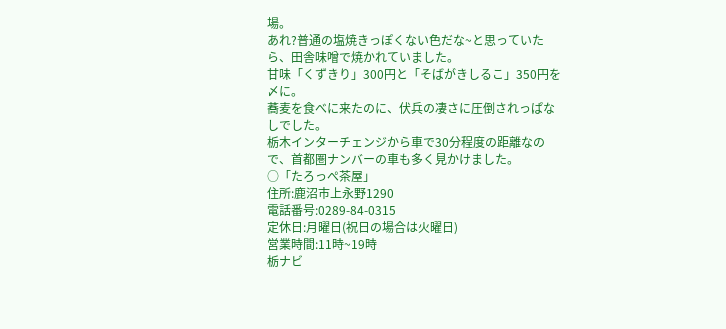場。
あれ?普通の塩焼きっぽくない色だな~と思っていたら、田舎味噌で焼かれていました。
甘味「くずきり」300円と「そばがきしるこ」350円を〆に。
蕎麦を食べに来たのに、伏兵の凄さに圧倒されっぱなしでした。
栃木インターチェンジから車で30分程度の距離なので、首都圏ナンバーの車も多く見かけました。
○「たろっぺ茶屋」
住所:鹿沼市上永野1290
電話番号:0289-84-0315
定休日:月曜日(祝日の場合は火曜日)
営業時間:11時~19時
栃ナビ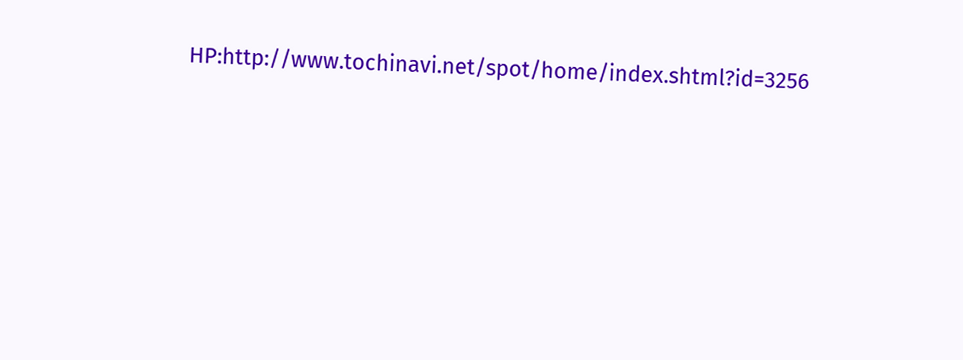HP:http://www.tochinavi.net/spot/home/index.shtml?id=3256